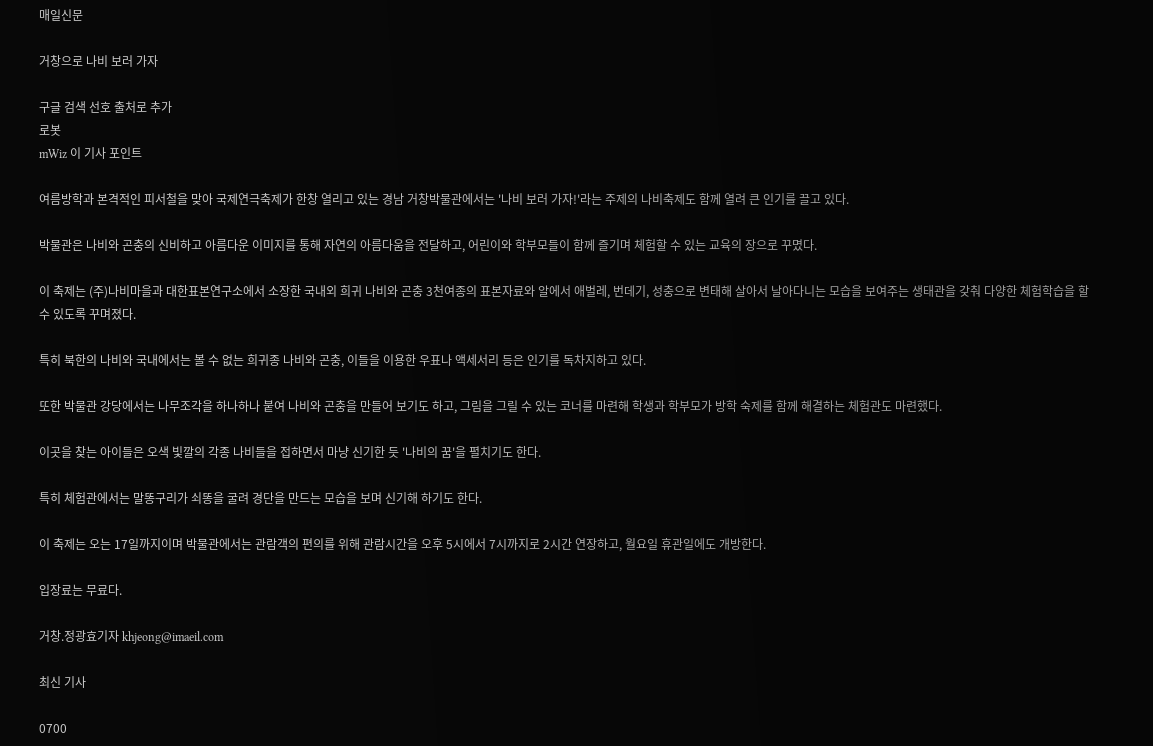매일신문

거창으로 나비 보러 가자

구글 검색 선호 출처로 추가
로봇
mWiz 이 기사 포인트

여름방학과 본격적인 피서철을 맞아 국제연극축제가 한창 열리고 있는 경남 거창박물관에서는 '나비 보러 가자!'라는 주제의 나비축제도 함께 열려 큰 인기를 끌고 있다.

박물관은 나비와 곤충의 신비하고 아름다운 이미지를 통해 자연의 아름다움을 전달하고, 어린이와 학부모들이 함께 즐기며 체험할 수 있는 교육의 장으로 꾸몄다.

이 축제는 (주)나비마을과 대한표본연구소에서 소장한 국내외 희귀 나비와 곤충 3천여종의 표본자료와 알에서 애벌레, 번데기, 성충으로 변태해 살아서 날아다니는 모습을 보여주는 생태관을 갖춰 다양한 체험학습을 할 수 있도록 꾸며졌다.

특히 북한의 나비와 국내에서는 볼 수 없는 희귀종 나비와 곤충, 이들을 이용한 우표나 액세서리 등은 인기를 독차지하고 있다.

또한 박물관 강당에서는 나무조각을 하나하나 붙여 나비와 곤충을 만들어 보기도 하고, 그림을 그릴 수 있는 코너를 마련해 학생과 학부모가 방학 숙제를 함께 해결하는 체험관도 마련했다.

이곳을 찾는 아이들은 오색 빛깔의 각종 나비들을 접하면서 마냥 신기한 듯 '나비의 꿈'을 펼치기도 한다.

특히 체험관에서는 말똥구리가 쇠똥을 굴려 경단을 만드는 모습을 보며 신기해 하기도 한다.

이 축제는 오는 17일까지이며 박물관에서는 관람객의 편의를 위해 관람시간을 오후 5시에서 7시까지로 2시간 연장하고, 월요일 휴관일에도 개방한다.

입장료는 무료다.

거창.정광효기자 khjeong@imaeil.com

최신 기사

0700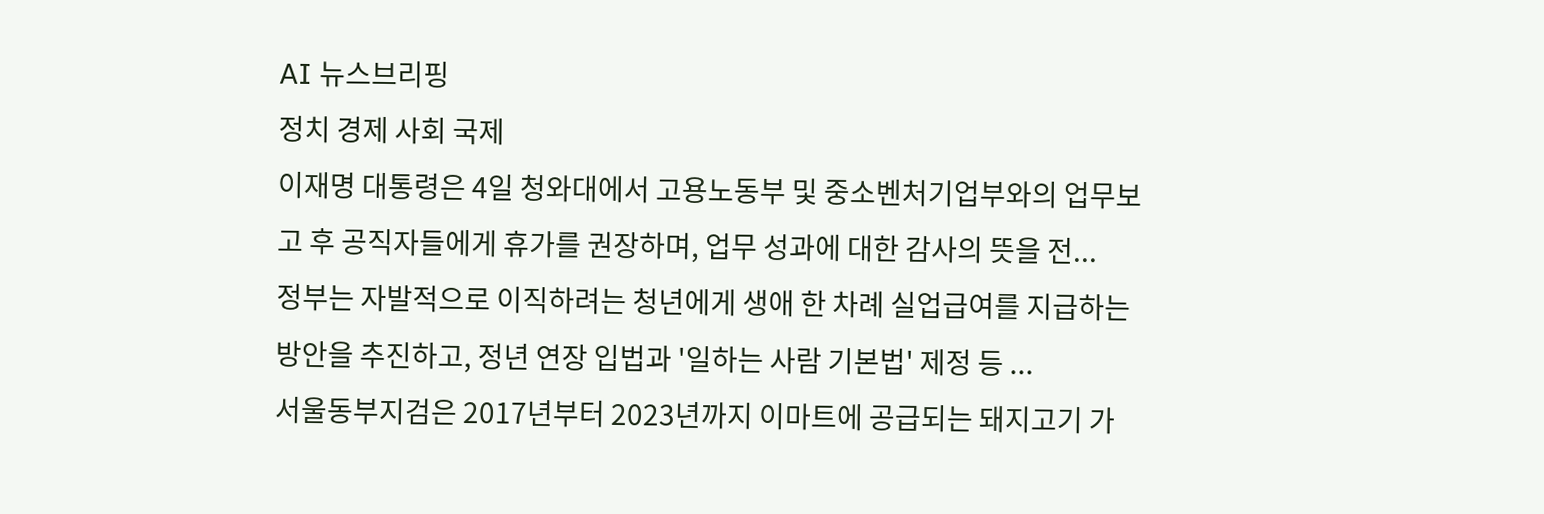AI 뉴스브리핑
정치 경제 사회 국제
이재명 대통령은 4일 청와대에서 고용노동부 및 중소벤처기업부와의 업무보고 후 공직자들에게 휴가를 권장하며, 업무 성과에 대한 감사의 뜻을 전...
정부는 자발적으로 이직하려는 청년에게 생애 한 차례 실업급여를 지급하는 방안을 추진하고, 정년 연장 입법과 '일하는 사람 기본법' 제정 등 ...
서울동부지검은 2017년부터 2023년까지 이마트에 공급되는 돼지고기 가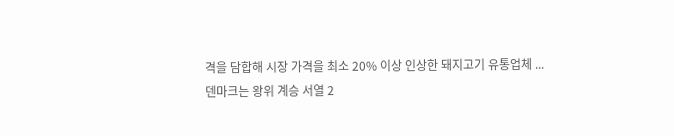격을 담합해 시장 가격을 최소 20% 이상 인상한 돼지고기 유통업체 ...
덴마크는 왕위 계승 서열 2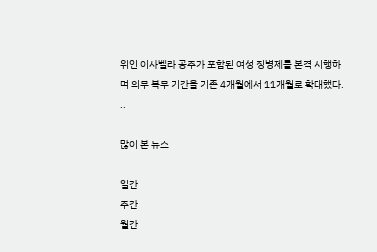위인 이사벨라 공주가 포함된 여성 징병제를 본격 시행하며 의무 복무 기간을 기존 4개월에서 11개월로 확대했다. ..

많이 본 뉴스

일간
주간
월간